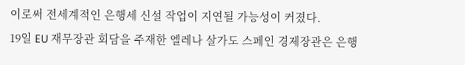이로써 전세계적인 은행세 신설 작업이 지연될 가능성이 커졌다.
19일 EU 재무장관 회담을 주재한 엘레나 살가도 스페인 경제장관은 은행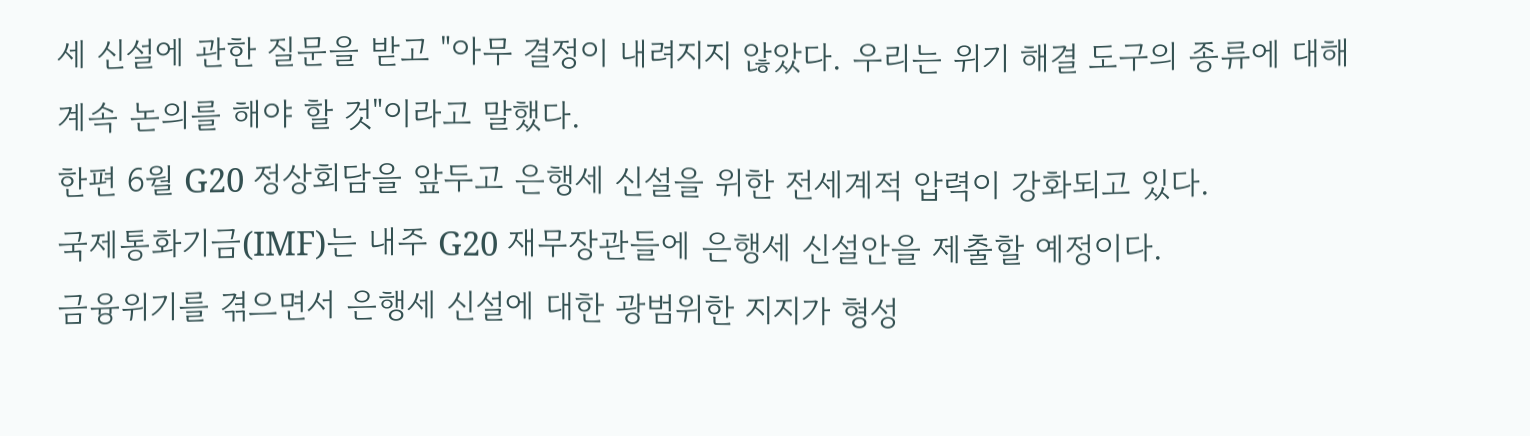세 신설에 관한 질문을 받고 "아무 결정이 내려지지 않았다. 우리는 위기 해결 도구의 종류에 대해 계속 논의를 해야 할 것"이라고 말했다.
한편 6월 G20 정상회담을 앞두고 은행세 신설을 위한 전세계적 압력이 강화되고 있다.
국제통화기금(IMF)는 내주 G20 재무장관들에 은행세 신설안을 제출할 예정이다.
금융위기를 겪으면서 은행세 신설에 대한 광범위한 지지가 형성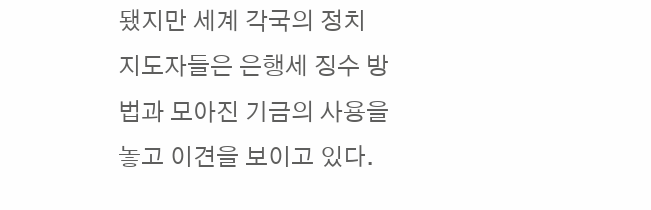됐지만 세계 각국의 정치 지도자들은 은행세 징수 방법과 모아진 기금의 사용을 놓고 이견을 보이고 있다.